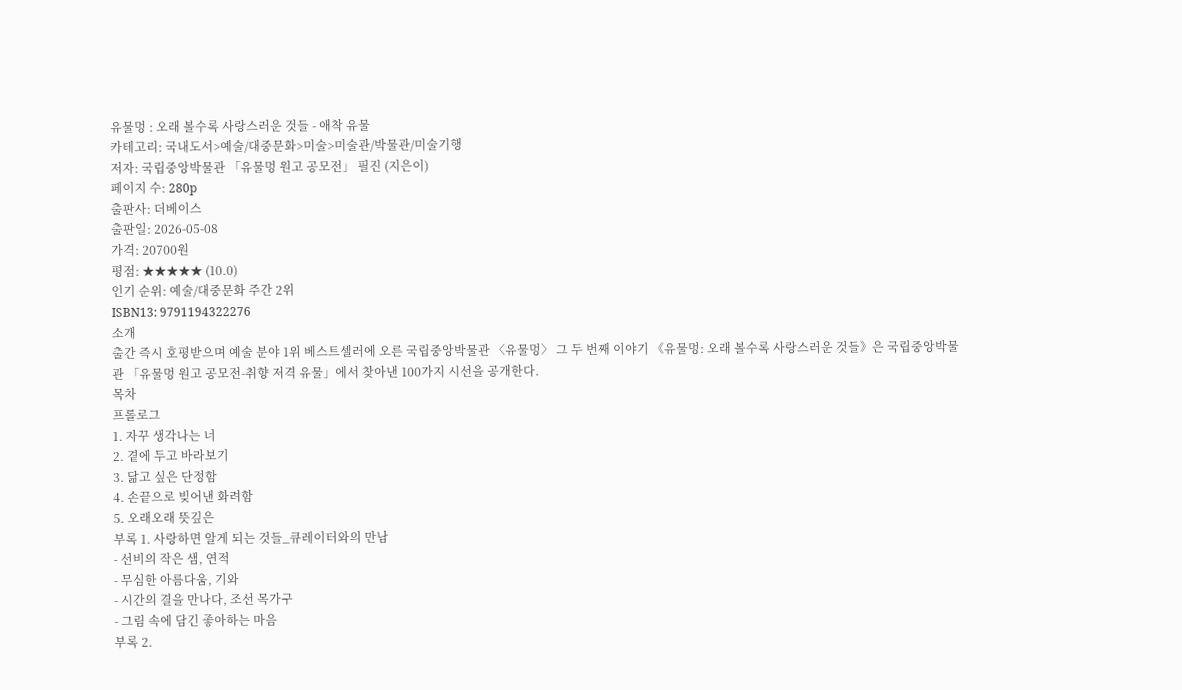유물멍 : 오래 볼수록 사랑스러운 것들 - 애착 유물
카테고리: 국내도서>예술/대중문화>미술>미술관/박물관/미술기행
저자: 국립중앙박물관 「유물멍 원고 공모전」 필진 (지은이)
페이지 수: 280p
출판사: 더베이스
출판일: 2026-05-08
가격: 20700원
평점: ★★★★★ (10.0)
인기 순위: 예술/대중문화 주간 2위
ISBN13: 9791194322276
소개
출간 즉시 호평받으며 예술 분야 1위 베스트셀러에 오른 국립중앙박물관 〈유물멍〉 그 두 번째 이야기 《유물멍: 오래 볼수록 사랑스러운 것들》은 국립중앙박물관 「유물멍 원고 공모전-취향 저격 유물」에서 찾아낸 100가지 시선을 공개한다.
목차
프롤로그
1. 자꾸 생각나는 너
2. 곁에 두고 바라보기
3. 닮고 싶은 단정함
4. 손끝으로 빚어낸 화려함
5. 오래오래 뜻깊은
부록 1. 사랑하면 알게 되는 것들_큐레이터와의 만남
- 선비의 작은 샘, 연적
- 무심한 아름다움, 기와
- 시간의 결을 만나다, 조선 목가구
- 그림 속에 담긴 좋아하는 마음
부록 2.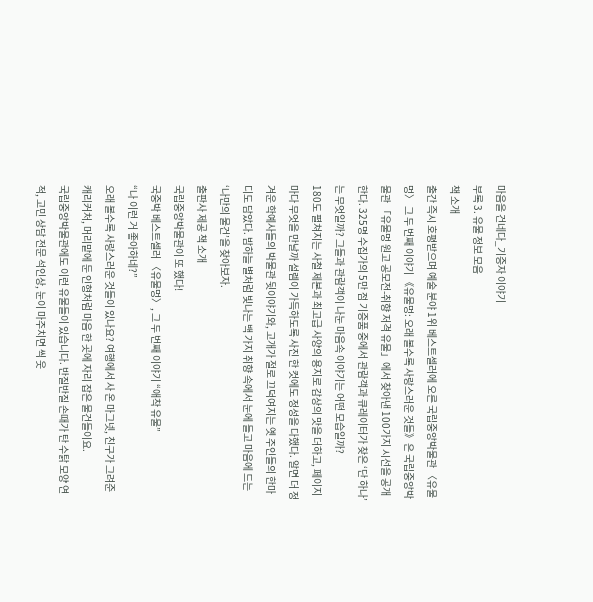마음을 건네다_기증자 이야기
부록 3. 유물 정보 모음
책 소개
출간 즉시 호평받으며 예술 분야 1위 베스트셀러에 오른 국립중앙박물관 〈유물멍〉 그 두 번째 이야기 《유물멍: 오래 볼수록 사랑스러운 것들》은 국립중앙박물관 「유물멍 원고 공모전-취향 저격 유물」에서 찾아낸 100가지 시선을 공개한다. 325명 수집가의 5만 점 기증품 중에서 관람객과 큐레이터가 찾은 ‘단 하나’는 무엇일까? 그들과 관람객이 나눈 마음속 이야기는 어떤 모습일까?
180도 펼쳐지는 사철 제본과 최고급 사양의 용지로 감상의 맛을 더하고, 페이지마다 무엇을 만날까 설렘이 가득하도록 사진 한 컷에도 정성을 다했다. 알면 더 정겨운 학예사들의 박물관 뒷이야기와, 고개가 절로 끄덕여지는 옛 주인들의 한마디도 담았다. 밤하늘 별처럼 빛나는 백 가지 취향 속에서 눈에 들고 마음에 드는 ‘나만의 물건’을 찾아보자.
출판사 제공 책 소개
국립중앙박물관이 또 했다!
국중박 베스트셀러 〈유물멍〉, 그 두 번째 이야기 “애착 유물”
“나 이런 거 좋아하네?”
오래 볼수록 사랑스러운 것들이 있나요? 여행에서 사 온 마그넷, 친구가 그려준 캐리커처, 머리맡에 둔 인형처럼 마음 한 곳에 자리 잡은 물건들이요.
국립중앙박물관에도 이런 유물들이 있습니다. 반질반질 손때가 탄 수탉 모양 연적, 고민 상담 전문 석인상, 눈이 마주치면 씩 웃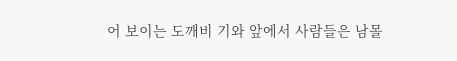어 보이는 도깨비 기와 앞에서 사람들은 남몰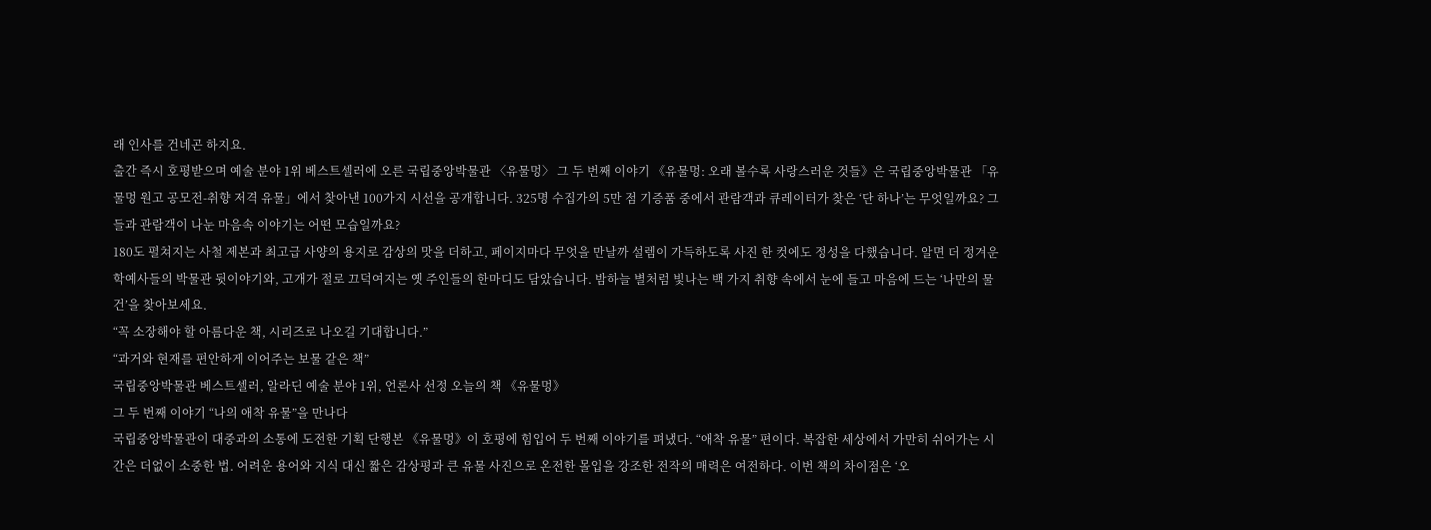래 인사를 건네곤 하지요.
출간 즉시 호평받으며 예술 분야 1위 베스트셀러에 오른 국립중앙박물관 〈유물멍〉 그 두 번째 이야기 《유물멍: 오래 볼수록 사랑스러운 것들》은 국립중앙박물관 「유물멍 원고 공모전-취향 저격 유물」에서 찾아낸 100가지 시선을 공개합니다. 325명 수집가의 5만 점 기증품 중에서 관람객과 큐레이터가 찾은 ‘단 하나’는 무엇일까요? 그들과 관람객이 나눈 마음속 이야기는 어떤 모습일까요?
180도 펼쳐지는 사철 제본과 최고급 사양의 용지로 감상의 맛을 더하고, 페이지마다 무엇을 만날까 설렘이 가득하도록 사진 한 컷에도 정성을 다했습니다. 알면 더 정겨운 학예사들의 박물관 뒷이야기와, 고개가 절로 끄덕여지는 옛 주인들의 한마디도 담았습니다. 밤하늘 별처럼 빛나는 백 가지 취향 속에서 눈에 들고 마음에 드는 ‘나만의 물건’을 찾아보세요.
“꼭 소장해야 할 아름다운 책, 시리즈로 나오길 기대합니다.”
“과거와 현재를 편안하게 이어주는 보물 같은 책”
국립중앙박물관 베스트셀러, 알라딘 예술 분야 1위, 언론사 선정 오늘의 책 《유물멍》
그 두 번째 이야기 “나의 애착 유물”을 만나다
국립중앙박물관이 대중과의 소통에 도전한 기획 단행본 《유물멍》이 호평에 힘입어 두 번째 이야기를 펴냈다. “애착 유물” 편이다. 복잡한 세상에서 가만히 쉬어가는 시간은 더없이 소중한 법. 어려운 용어와 지식 대신 짧은 감상평과 큰 유물 사진으로 온전한 몰입을 강조한 전작의 매력은 여전하다. 이번 책의 차이점은 ‘오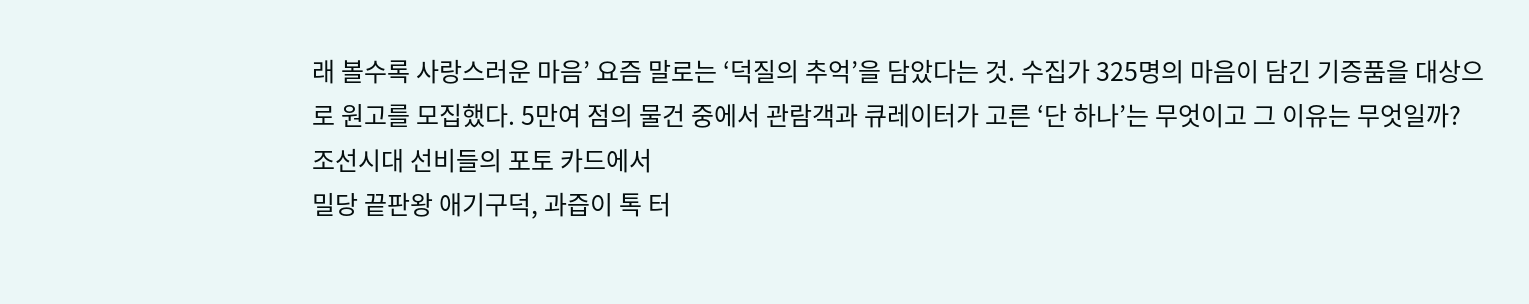래 볼수록 사랑스러운 마음’ 요즘 말로는 ‘덕질의 추억’을 담았다는 것. 수집가 325명의 마음이 담긴 기증품을 대상으로 원고를 모집했다. 5만여 점의 물건 중에서 관람객과 큐레이터가 고른 ‘단 하나’는 무엇이고 그 이유는 무엇일까?
조선시대 선비들의 포토 카드에서
밀당 끝판왕 애기구덕, 과즙이 톡 터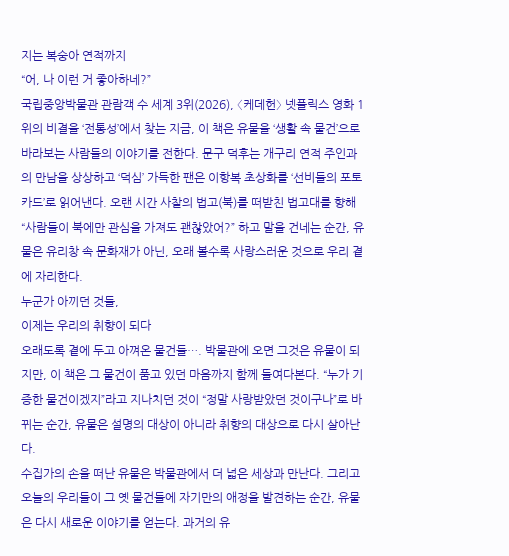지는 복숭아 연적까지
“어, 나 이런 거 좋아하네?”
국립중앙박물관 관람객 수 세계 3위(2026), 〈케데헌〉 넷플릭스 영화 1위의 비결을 ‘전통성’에서 찾는 지금, 이 책은 유물을 ‘생활 속 물건’으로 바라보는 사람들의 이야기를 전한다. 문구 덕후는 개구리 연적 주인과의 만남을 상상하고 ‘덕심’ 가득한 팬은 이항복 초상화를 ‘선비들의 포토 카드’로 읽어낸다. 오랜 시간 사찰의 법고(북)를 떠받친 법고대를 향해 “사람들이 북에만 관심을 가져도 괜찮았어?” 하고 말을 건네는 순간, 유물은 유리창 속 문화재가 아닌, 오래 볼수록 사랑스러운 것으로 우리 곁에 자리한다.
누군가 아끼던 것들,
이제는 우리의 취향이 되다
오래도록 곁에 두고 아껴온 물건들…. 박물관에 오면 그것은 유물이 되지만, 이 책은 그 물건이 품고 있던 마음까지 함께 들여다본다. “누가 기증한 물건이겠지”라고 지나치던 것이 “정말 사랑받았던 것이구나”로 바뀌는 순간, 유물은 설명의 대상이 아니라 취향의 대상으로 다시 살아난다.
수집가의 손을 떠난 유물은 박물관에서 더 넓은 세상과 만난다. 그리고 오늘의 우리들이 그 옛 물건들에 자기만의 애정을 발견하는 순간, 유물은 다시 새로운 이야기를 얻는다. 과거의 유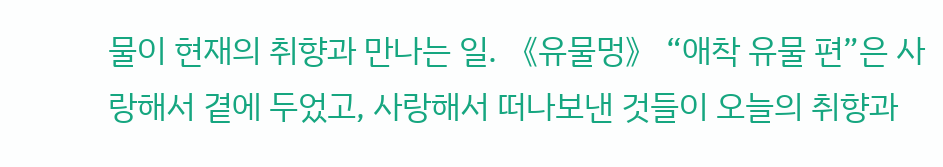물이 현재의 취향과 만나는 일. 《유물멍》 “애착 유물 편”은 사랑해서 곁에 두었고, 사랑해서 떠나보낸 것들이 오늘의 취향과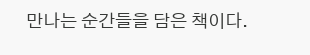만나는 순간들을 담은 책이다.